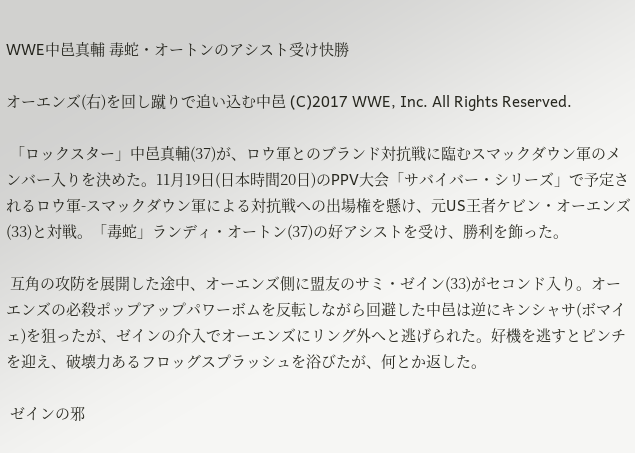WWE中邑真輔 毒蛇・オートンのアシスト受け快勝

オーエンズ(右)を回し蹴りで追い込む中邑 (C)2017 WWE, Inc. All Rights Reserved.

 「ロックスター」中邑真輔(37)が、ロウ軍とのブランド対抗戦に臨むスマックダウン軍のメンバー入りを決めた。11月19日(日本時間20日)のPPV大会「サバイバー・シリーズ」で予定されるロウ軍-スマックダウン軍による対抗戦への出場権を懸け、元US王者ケビン・オーエンズ(33)と対戦。「毒蛇」ランディ・オートン(37)の好アシストを受け、勝利を飾った。

 互角の攻防を展開した途中、オーエンズ側に盟友のサミ・ゼイン(33)がセコンド入り。オーエンズの必殺ポップアップパワーボムを反転しながら回避した中邑は逆にキンシャサ(ボマイェ)を狙ったが、ゼインの介入でオーエンズにリング外へと逃げられた。好機を逃すとピンチを迎え、破壊力あるフロッグスプラッシュを浴びたが、何とか返した。

 ゼインの邪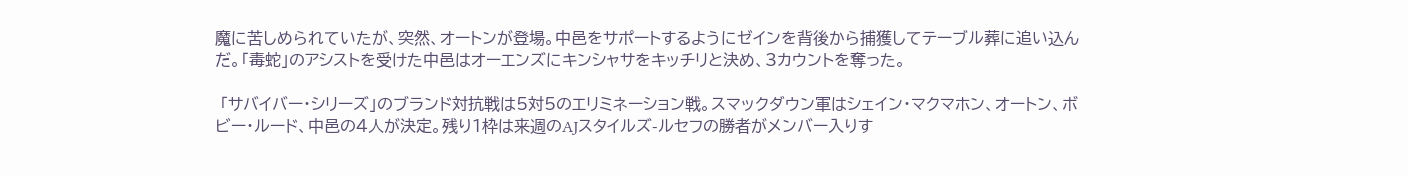魔に苦しめられていたが、突然、オートンが登場。中邑をサポートするようにゼインを背後から捕獲してテーブル葬に追い込んだ。「毒蛇」のアシストを受けた中邑はオーエンズにキンシャサをキッチリと決め、3カウントを奪った。

 「サバイバー・シリーズ」のブランド対抗戦は5対5のエリミネーション戦。スマックダウン軍はシェイン・マクマホン、オートン、ボビー・ルード、中邑の4人が決定。残り1枠は来週のAJスタイルズ-ルセフの勝者がメンバー入りす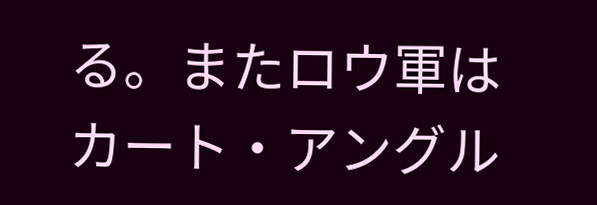る。またロウ軍はカート・アングル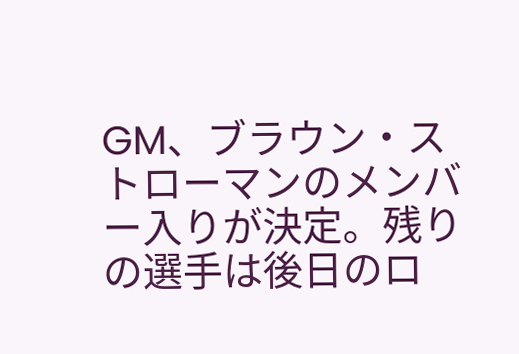GM、ブラウン・ストローマンのメンバー入りが決定。残りの選手は後日のロ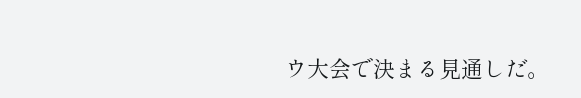ウ大会で決まる見通しだ。